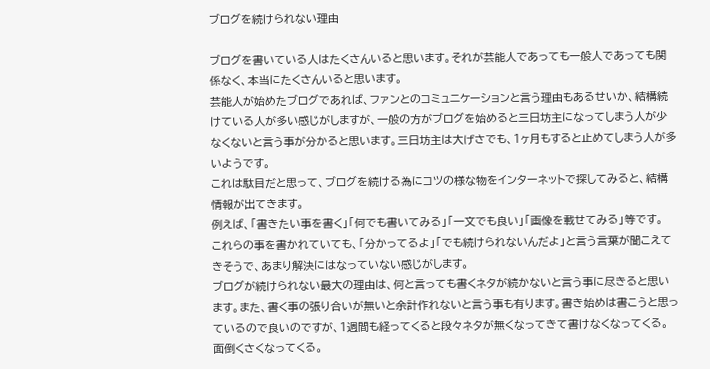ブログを続けられない理由

ブログを書いている人はたくさんいると思います。それが芸能人であっても一般人であっても関係なく、本当にたくさんいると思います。
芸能人が始めたブログであれば、ファンとのコミュニケーションと言う理由もあるせいか、結構続けている人が多い感じがしますが、一般の方がブログを始めると三日坊主になってしまう人が少なくないと言う事が分かると思います。三日坊主は大げさでも、1ヶ月もすると止めてしまう人が多いようです。
これは駄目だと思って、ブログを続ける為にコツの様な物をインターネットで探してみると、結構情報が出てきます。
例えば、「書きたい事を書く」「何でも書いてみる」「一文でも良い」「画像を載せてみる」等です。
これらの事を書かれていても、「分かってるよ」「でも続けられないんだよ」と言う言葉が聞こえてきそうで、あまり解決にはなっていない感じがします。
ブログが続けられない最大の理由は、何と言っても書くネタが続かないと言う事に尽きると思います。また、書く事の張り合いが無いと余計作れないと言う事も有ります。書き始めは書こうと思っているので良いのですが、1週間も経ってくると段々ネタが無くなってきて書けなくなってくる。面倒くさくなってくる。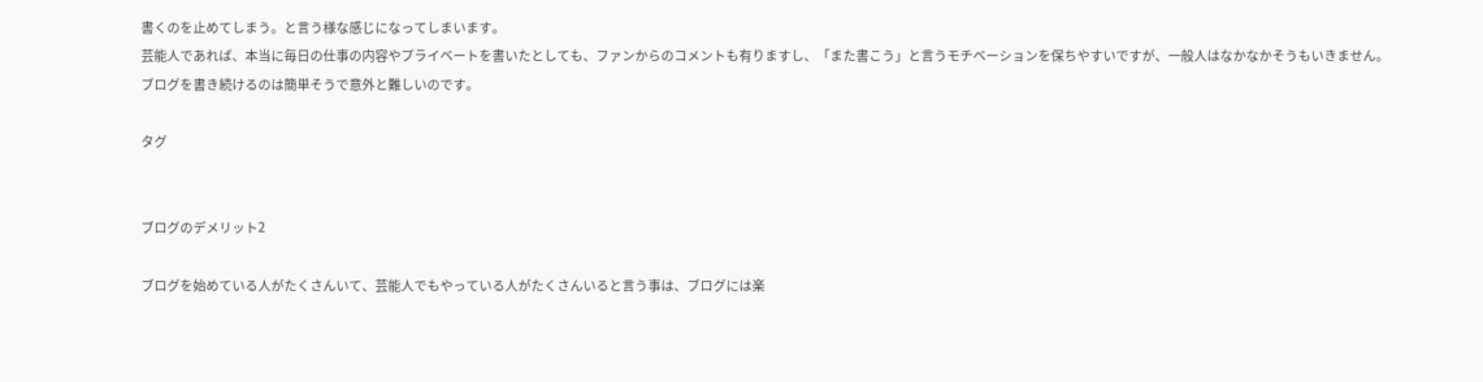書くのを止めてしまう。と言う様な感じになってしまいます。
芸能人であれば、本当に毎日の仕事の内容やプライベートを書いたとしても、ファンからのコメントも有りますし、「また書こう」と言うモチベーションを保ちやすいですが、一般人はなかなかそうもいきません。
ブログを書き続けるのは簡単そうで意外と難しいのです。

タグ


ブログのデメリット2

ブログを始めている人がたくさんいて、芸能人でもやっている人がたくさんいると言う事は、ブログには楽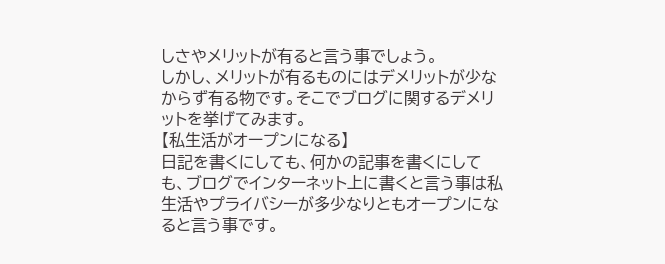しさやメリットが有ると言う事でしょう。
しかし、メリットが有るものにはデメリットが少なからず有る物です。そこでブログに関するデメリットを挙げてみます。
【私生活がオープンになる】
日記を書くにしても、何かの記事を書くにしても、ブログでインターネット上に書くと言う事は私生活やプライバシーが多少なりともオープンになると言う事です。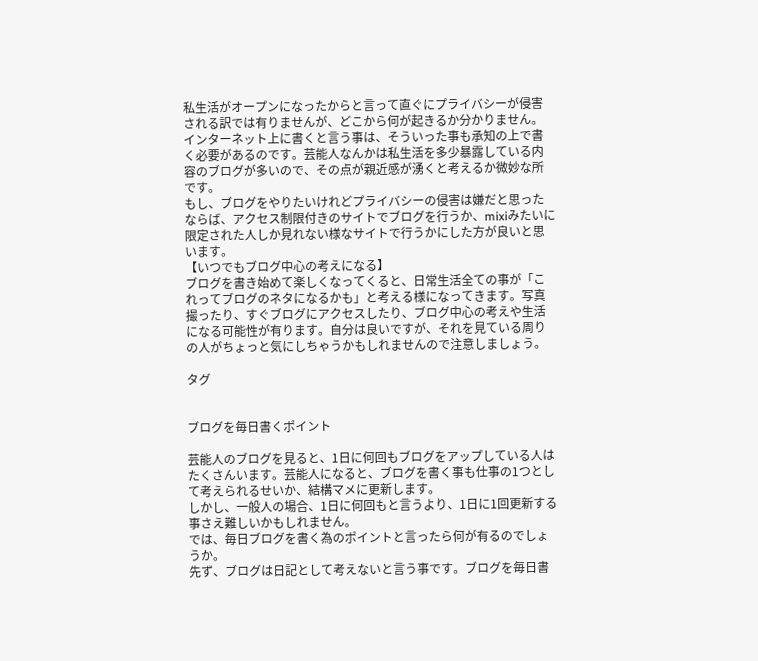私生活がオープンになったからと言って直ぐにプライバシーが侵害される訳では有りませんが、どこから何が起きるか分かりません。インターネット上に書くと言う事は、そういった事も承知の上で書く必要があるのです。芸能人なんかは私生活を多少暴露している内容のブログが多いので、その点が親近感が湧くと考えるか微妙な所です。
もし、ブログをやりたいけれどプライバシーの侵害は嫌だと思ったならば、アクセス制限付きのサイトでブログを行うか、mixiみたいに限定された人しか見れない様なサイトで行うかにした方が良いと思います。
【いつでもブログ中心の考えになる】
ブログを書き始めて楽しくなってくると、日常生活全ての事が「これってブログのネタになるかも」と考える様になってきます。写真撮ったり、すぐブログにアクセスしたり、ブログ中心の考えや生活になる可能性が有ります。自分は良いですが、それを見ている周りの人がちょっと気にしちゃうかもしれませんので注意しましょう。

タグ


ブログを毎日書くポイント

芸能人のブログを見ると、1日に何回もブログをアップしている人はたくさんいます。芸能人になると、ブログを書く事も仕事の1つとして考えられるせいか、結構マメに更新します。
しかし、一般人の場合、1日に何回もと言うより、1日に1回更新する事さえ難しいかもしれません。
では、毎日ブログを書く為のポイントと言ったら何が有るのでしょうか。
先ず、ブログは日記として考えないと言う事です。ブログを毎日書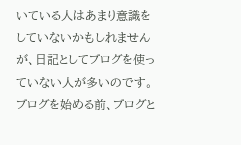いている人はあまり意識をしていないかもしれませんが、日記としてブログを使っていない人が多いのです。
ブログを始める前、ブログと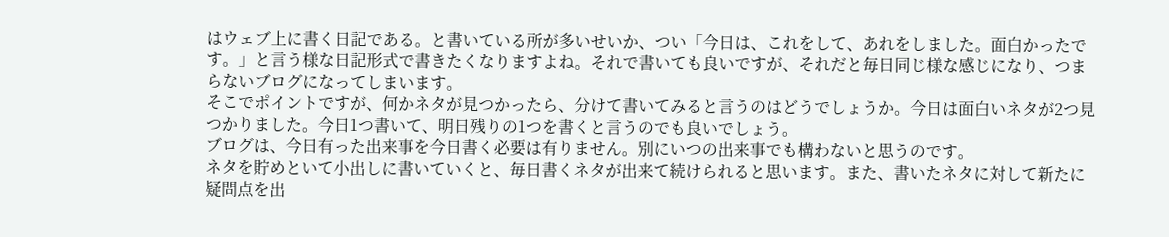はウェブ上に書く日記である。と書いている所が多いせいか、つい「今日は、これをして、あれをしました。面白かったです。」と言う様な日記形式で書きたくなりますよね。それで書いても良いですが、それだと毎日同じ様な感じになり、つまらないブログになってしまいます。
そこでポイントですが、何かネタが見つかったら、分けて書いてみると言うのはどうでしょうか。今日は面白いネタが2つ見つかりました。今日1つ書いて、明日残りの1つを書くと言うのでも良いでしょう。
ブログは、今日有った出来事を今日書く必要は有りません。別にいつの出来事でも構わないと思うのです。
ネタを貯めといて小出しに書いていくと、毎日書くネタが出来て続けられると思います。また、書いたネタに対して新たに疑問点を出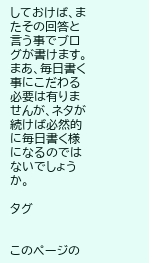しておけば、またその回答と言う事でブログが書けます。
まあ、毎日書く事にこだわる必要は有りませんが、ネタが続けば必然的に毎日書く様になるのではないでしょうか。

タグ


このページの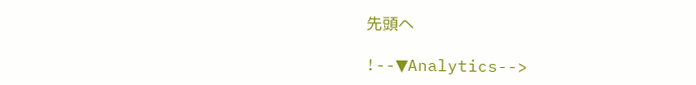先頭へ

!--▼Analytics-->